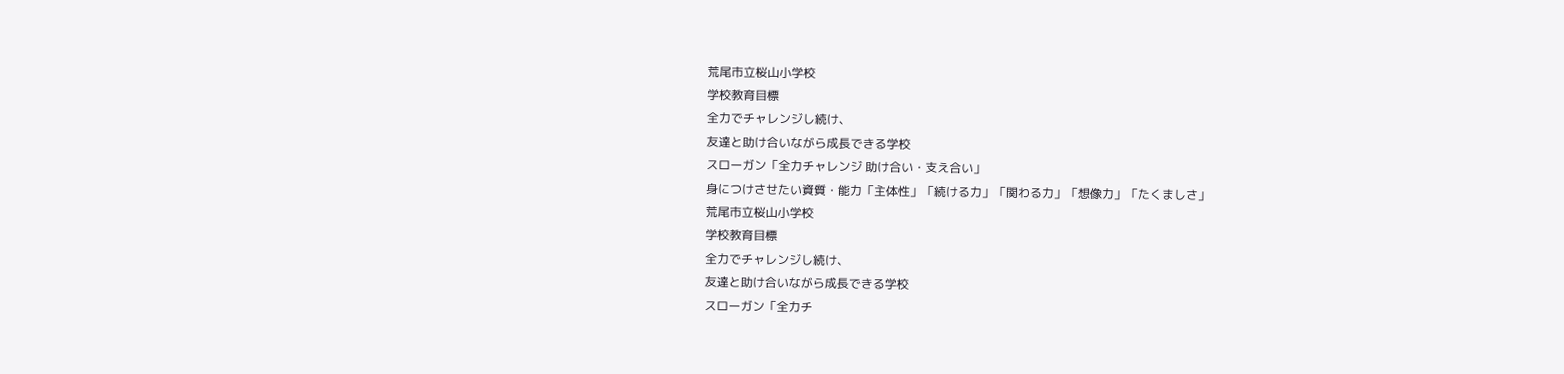荒尾市立桜山小学校
学校教育目標
全力でチャレンジし続け、
友達と助け合いながら成長できる学校
スローガン「全力チャレンジ 助け合い・支え合い」
身につけさせたい資質・能力「主体性」「続ける力」「関わる力」「想像力」「たくましさ」
荒尾市立桜山小学校
学校教育目標
全力でチャレンジし続け、
友達と助け合いながら成長できる学校
スローガン「全力チ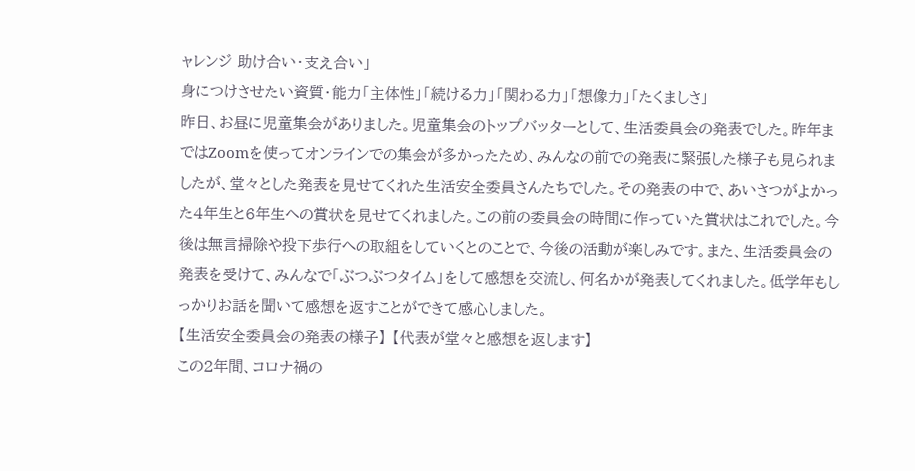ャレンジ 助け合い・支え合い」
身につけさせたい資質・能力「主体性」「続ける力」「関わる力」「想像力」「たくましさ」
昨日、お昼に児童集会がありました。児童集会のトップバッターとして、生活委員会の発表でした。昨年まではZoomを使ってオンラインでの集会が多かったため、みんなの前での発表に緊張した様子も見られましたが、堂々とした発表を見せてくれた生活安全委員さんたちでした。その発表の中で、あいさつがよかった4年生と6年生への賞状を見せてくれました。この前の委員会の時間に作っていた賞状はこれでした。今後は無言掃除や投下歩行への取組をしていくとのことで、今後の活動が楽しみです。また、生活委員会の発表を受けて、みんなで「ぶつぶつタイム」をして感想を交流し、何名かが発表してくれました。低学年もしっかりお話を聞いて感想を返すことができて感心しました。
【生活安全委員会の発表の様子】 【代表が堂々と感想を返します】
この2年間、コロナ禍の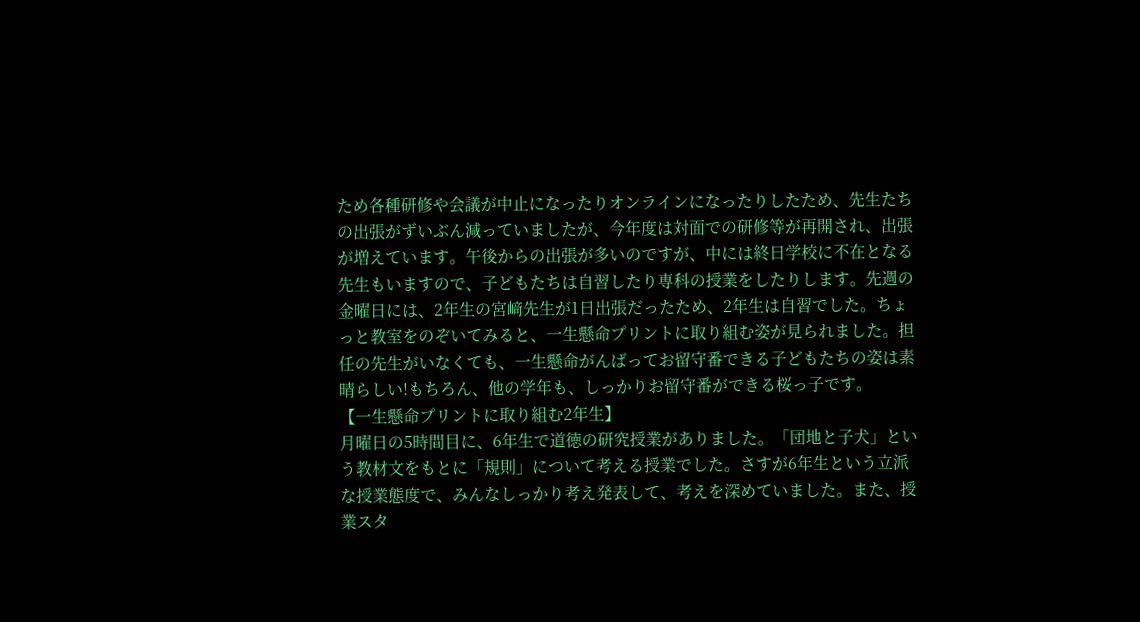ため各種研修や会議が中止になったりオンラインになったりしたため、先生たちの出張がずいぶん減っていましたが、今年度は対面での研修等が再開され、出張が増えています。午後からの出張が多いのですが、中には終日学校に不在となる先生もいますので、子どもたちは自習したり専科の授業をしたりします。先週の金曜日には、2年生の宮﨑先生が1日出張だったため、2年生は自習でした。ちょっと教室をのぞいてみると、一生懸命プリントに取り組む姿が見られました。担任の先生がいなくても、一生懸命がんばってお留守番できる子どもたちの姿は素晴らしい!もちろん、他の学年も、しっかりお留守番ができる桜っ子です。
【一生懸命プリントに取り組む2年生】
月曜日の5時間目に、6年生で道徳の研究授業がありました。「団地と子犬」という教材文をもとに「規則」について考える授業でした。さすが6年生という立派な授業態度で、みんなしっかり考え発表して、考えを深めていました。また、授業スタ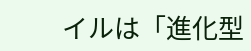イルは「進化型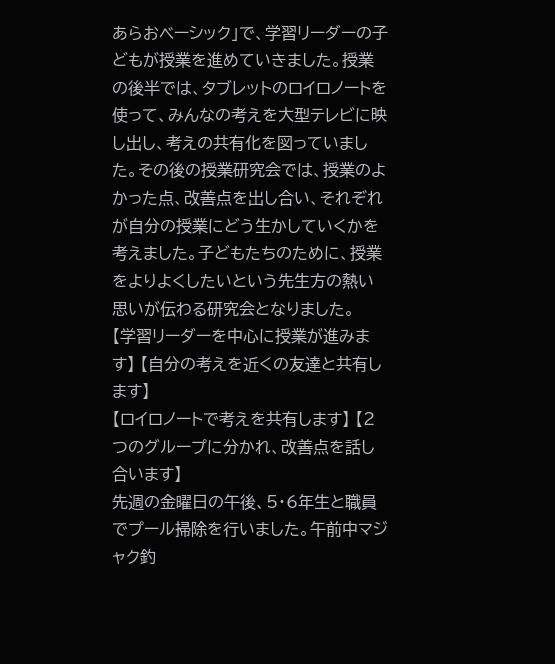あらおベーシック」で、学習リーダーの子どもが授業を進めていきました。授業の後半では、タブレットのロイロノートを使って、みんなの考えを大型テレビに映し出し、考えの共有化を図っていました。その後の授業研究会では、授業のよかった点、改善点を出し合い、それぞれが自分の授業にどう生かしていくかを考えました。子どもたちのために、授業をよりよくしたいという先生方の熱い思いが伝わる研究会となりました。
【学習リーダーを中心に授業が進みます】 【自分の考えを近くの友達と共有します】
【ロイロノートで考えを共有します】 【2つのグループに分かれ、改善点を話し合います】
先週の金曜日の午後、5・6年生と職員でプール掃除を行いました。午前中マジャク釣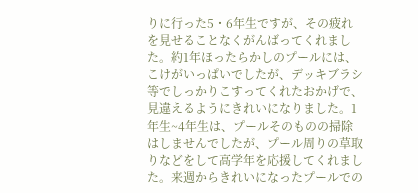りに行った5・6年生ですが、その疲れを見せることなくがんばってくれました。約1年ほったらかしのプールには、こけがいっぱいでしたが、デッキブラシ等でしっかりこすってくれたおかげで、見違えるようにきれいになりました。1年生~4年生は、プールそのものの掃除はしませんでしたが、プール周りの草取りなどをして高学年を応援してくれました。来週からきれいになったプールでの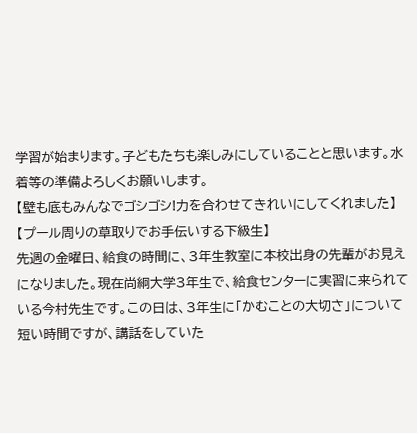学習が始まります。子どもたちも楽しみにしていることと思います。水着等の準備よろしくお願いします。
【壁も底もみんなでゴシゴシ!力を合わせてきれいにしてくれました】
【プール周りの草取りでお手伝いする下級生】
先週の金曜日、給食の時間に、3年生教室に本校出身の先輩がお見えになりました。現在尚絅大学3年生で、給食センターに実習に来られている今村先生です。この日は、3年生に「かむことの大切さ」について短い時間ですが、講話をしていた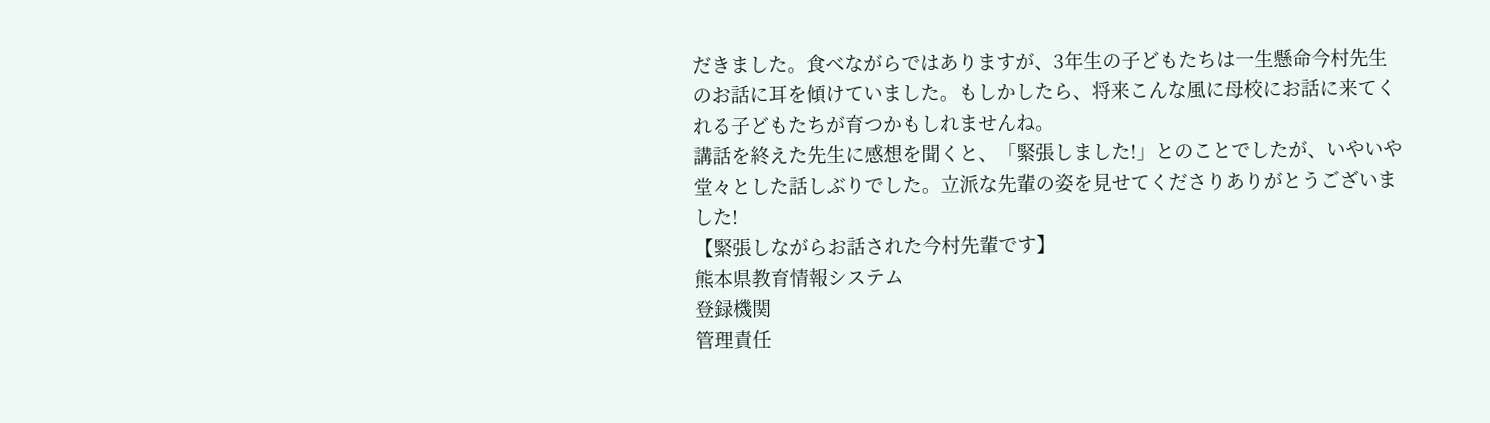だきました。食べながらではありますが、3年生の子どもたちは一生懸命今村先生のお話に耳を傾けていました。もしかしたら、将来こんな風に母校にお話に来てくれる子どもたちが育つかもしれませんね。
講話を終えた先生に感想を聞くと、「緊張しました!」とのことでしたが、いやいや堂々とした話しぶりでした。立派な先輩の姿を見せてくださりありがとうございました!
【緊張しながらお話された今村先輩です】
熊本県教育情報システム
登録機関
管理責任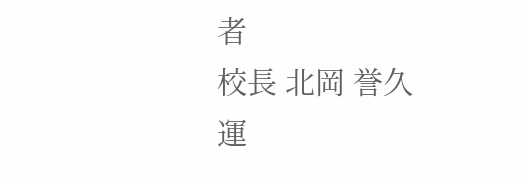者
校長 北岡 誉久
運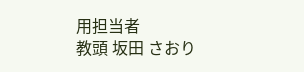用担当者
教頭 坂田 さおり